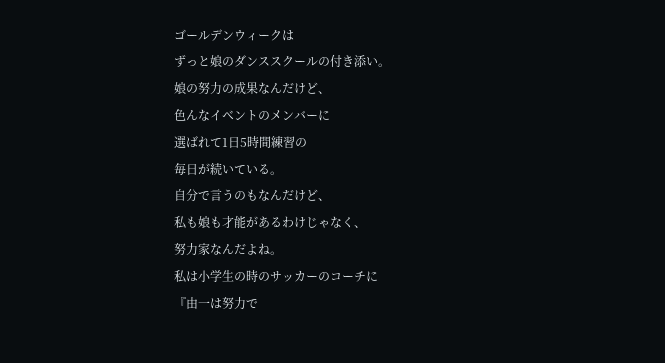ゴールデンウィークは
ずっと娘のダンススクールの付き添い。
娘の努力の成果なんだけど、
色んなイベントのメンバーに
選ばれて1日5時間練習の
毎日が続いている。
自分で言うのもなんだけど、
私も娘も才能があるわけじゃなく、
努力家なんだよね。
私は小学生の時のサッカーのコーチに
『由一は努力で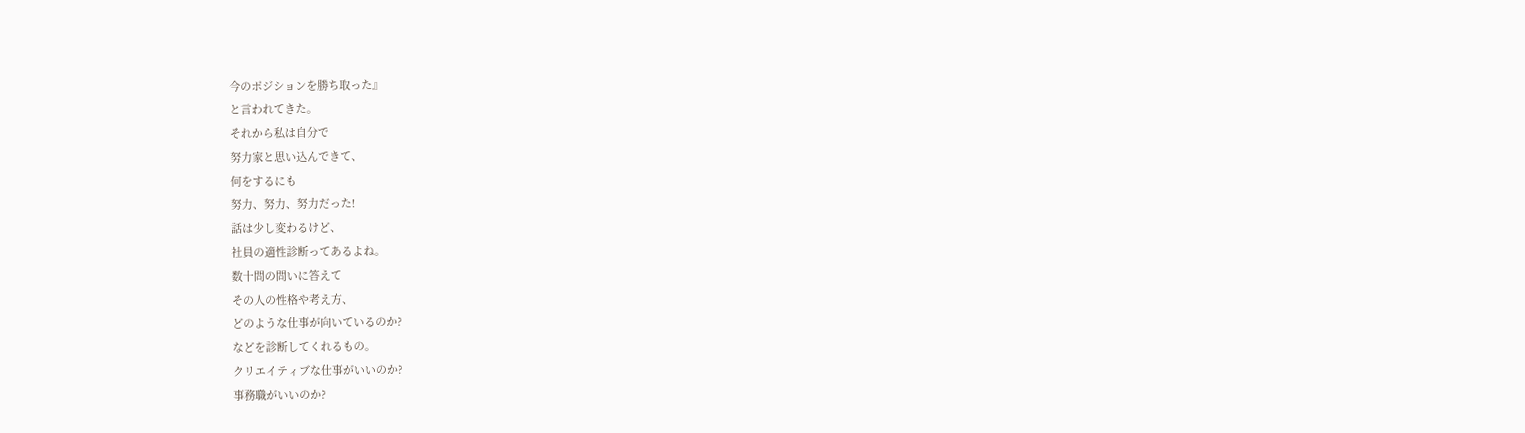今のポジションを勝ち取った』
と言われてきた。
それから私は自分で
努力家と思い込んできて、
何をするにも
努力、努力、努力だった!
話は少し変わるけど、
社員の適性診断ってあるよね。
数十問の問いに答えて
その人の性格や考え方、
どのような仕事が向いているのか?
などを診断してくれるもの。
クリエイティブな仕事がいいのか?
事務職がいいのか?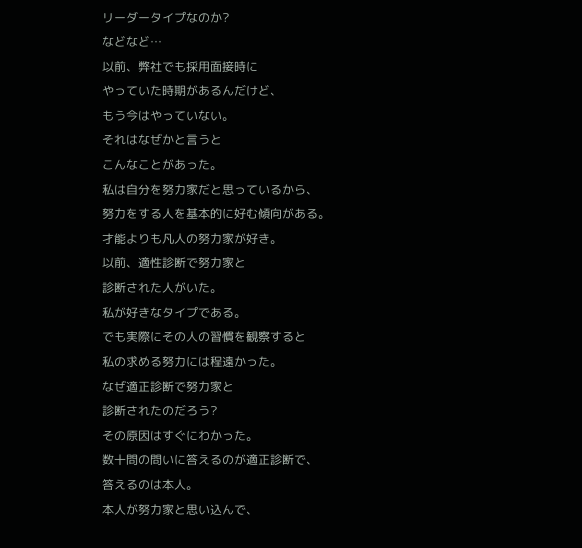リーダータイプなのか?
などなど…
以前、弊社でも採用面接時に
やっていた時期があるんだけど、
もう今はやっていない。
それはなぜかと言うと
こんなことがあった。
私は自分を努力家だと思っているから、
努力をする人を基本的に好む傾向がある。
才能よりも凡人の努力家が好き。
以前、適性診断で努力家と
診断された人がいた。
私が好きなタイプである。
でも実際にその人の習慣を観察すると
私の求める努力には程遠かった。
なぜ適正診断で努力家と
診断されたのだろう?
その原因はすぐにわかった。
数十問の問いに答えるのが適正診断で、
答えるのは本人。
本人が努力家と思い込んで、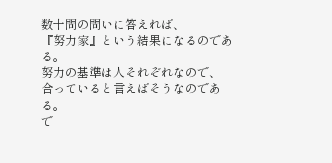数十問の問いに答えれば、
『努力家』という結果になるのである。
努力の基準は人それぞれなので、
合っていると言えばそうなのである。
で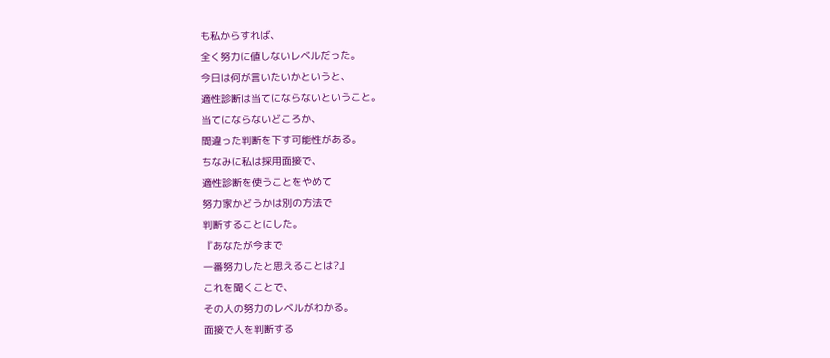も私からすれば、
全く努力に値しないレベルだった。
今日は何が言いたいかというと、
適性診断は当てにならないということ。
当てにならないどころか、
間違った判断を下す可能性がある。
ちなみに私は採用面接で、
適性診断を使うことをやめて
努力家かどうかは別の方法で
判断することにした。
『あなたが今まで
一番努力したと思えることは?』
これを聞くことで、
その人の努力のレベルがわかる。
面接で人を判断する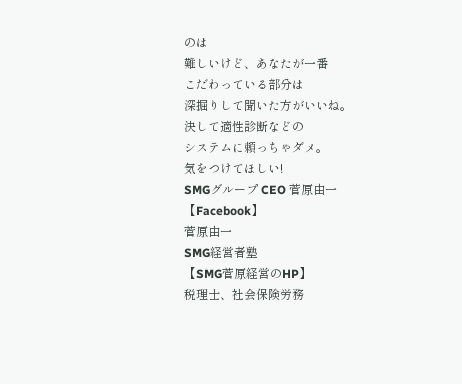のは
難しいけど、あなたが一番
こだわっている部分は
深掘りして聞いた方がいいね。
決して適性診断などの
システムに頼っちゃダメ。
気をつけてほしい!
SMGグループ CEO 菅原由一
【Facebook】
菅原由一
SMG経営者塾
【SMG菅原経営のHP】
税理士、社会保険労務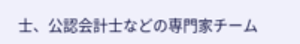士、公認会計士などの専門家チーム